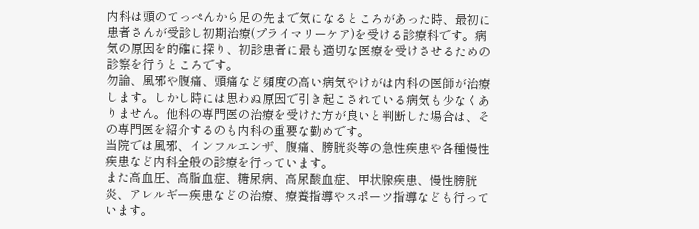内科は頭のてっぺんから足の先まで気になるところがあった時、最初に患者さんが受診し初期治療(プライマリーケア)を受ける診療科です。病気の原因を的確に探り、初診患者に最も適切な医療を受けさせるための診察を行うところです。
勿論、風邪や腹痛、頭痛など頻度の高い病気やけがは内科の医師が治療します。しかし時には思わぬ原因で引き起こされている病気も少なくありません。他科の専門医の治療を受けた方が良いと判断した場合は、その専門医を紹介するのも内科の重要な勤めです。
当院では風邪、インフルエンザ、腹痛、膀胱炎等の急性疾患や各種慢性疾患など内科全般の診療を行っています。
また高血圧、高脂血症、糖尿病、高尿酸血症、甲状腺疾患、慢性膀胱炎、アレルギー疾患などの治療、療養指導やスポーツ指導なども行っています。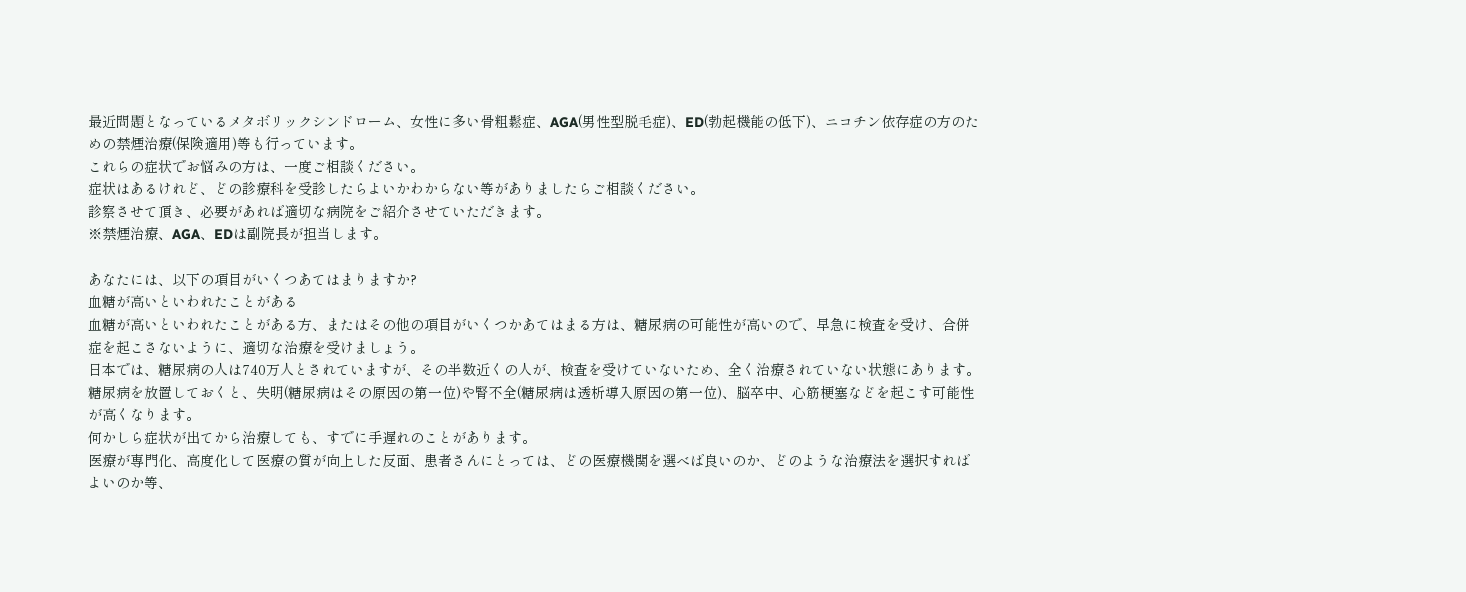最近問題となっているメタボリックシンドローム、女性に多い骨粗鬆症、AGA(男性型脱毛症)、ED(勃起機能の低下)、ニコチン依存症の方のための禁煙治療(保険適用)等も行っています。
これらの症状でお悩みの方は、一度ご相談ください。
症状はあるけれど、どの診療科を受診したらよいかわからない等がありましたらご相談ください。
診察させて頂き、必要があれば適切な病院をご紹介させていただきます。
※禁煙治療、AGA、EDは副院長が担当します。

あなたには、以下の項目がいくつあてはまりますか?
血糖が高いといわれたことがある
血糖が高いといわれたことがある方、またはその他の項目がいくつかあてはまる方は、糖尿病の可能性が高いので、早急に検査を受け、合併症を起こさないように、適切な治療を受けましょう。
日本では、糖尿病の人は740万人とされていますが、その半数近くの人が、検査を受けていないため、全く治療されていない状態にあります。
糖尿病を放置しておくと、失明(糖尿病はその原因の第一位)や腎不全(糖尿病は透析導入原因の第一位)、脳卒中、心筋梗塞などを起こす可能性が高くなります。
何かしら症状が出てから治療しても、すでに手遅れのことがあります。
医療が専門化、高度化して医療の質が向上した反面、患者さんにとっては、どの医療機関を選べば良いのか、どのような治療法を選択すればよいのか等、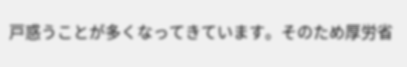戸惑うことが多くなってきています。そのため厚労省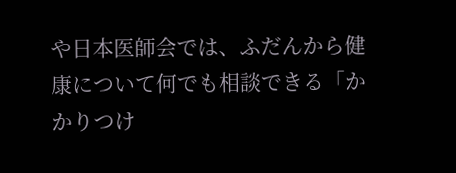や日本医師会では、ふだんから健康について何でも相談できる「かかりつけ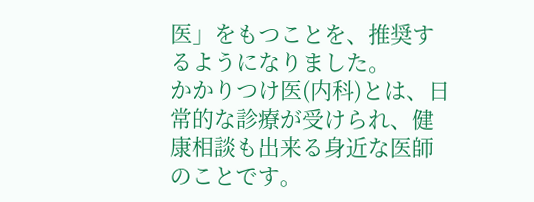医」をもつことを、推奨するようになりました。
かかりつけ医(内科)とは、日常的な診療が受けられ、健康相談も出来る身近な医師のことです。